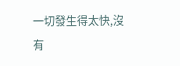一切發生得太快,沒有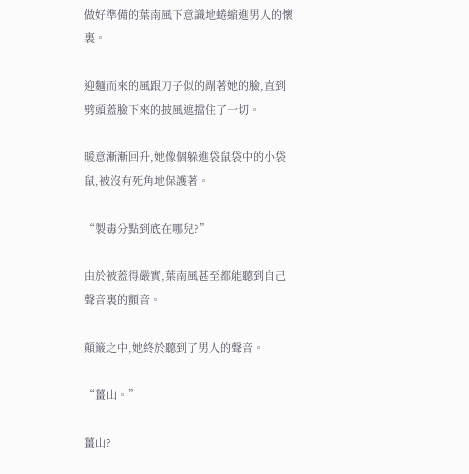做好準備的葉南風下意識地蜷縮進男人的懷裏。

迎麵而來的風跟刀子似的剮著她的臉,直到劈頭蓋臉下來的披風遮擋住了一切。

暖意漸漸回升,她像個躲進袋鼠袋中的小袋鼠,被沒有死角地保護著。

“製毒分點到底在哪兒?”

由於被蓋得嚴實,葉南風甚至都能聽到自己聲音裏的顫音。

顛簸之中,她終於聽到了男人的聲音。

“薑山。”

薑山?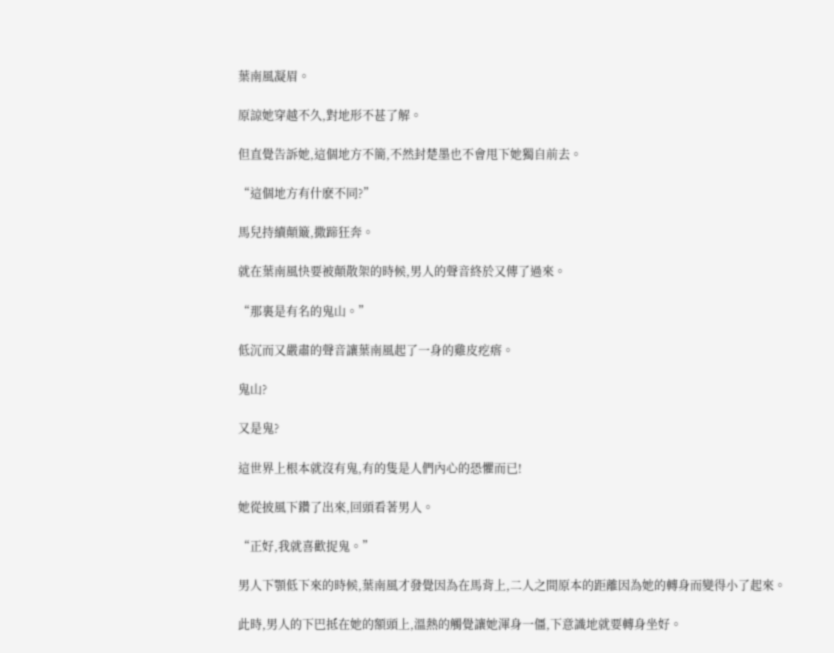葉南風凝眉。

原諒她穿越不久,對地形不甚了解。

但直覺告訴她,這個地方不簡,不然封楚墨也不會甩下她獨自前去。

“這個地方有什麽不同?”

馬兒持續顛簸,撒蹄狂奔。

就在葉南風快要被顛散架的時候,男人的聲音終於又傳了過來。

“那裏是有名的鬼山。”

低沉而又嚴肅的聲音讓葉南風起了一身的雞皮疙瘩。

鬼山?

又是鬼?

這世界上根本就沒有鬼,有的隻是人們內心的恐懼而已!

她從披風下鑽了出來,回頭看著男人。

“正好,我就喜歡捉鬼。”

男人下顎低下來的時候,葉南風才發覺因為在馬背上,二人之間原本的距離因為她的轉身而變得小了起來。

此時,男人的下巴抵在她的額頭上,溫熱的觸覺讓她渾身一僵,下意識地就要轉身坐好。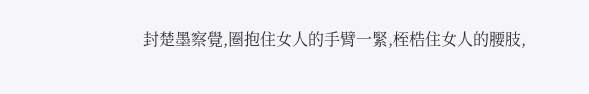封楚墨察覺,圈抱住女人的手臂一緊,桎梏住女人的腰肢,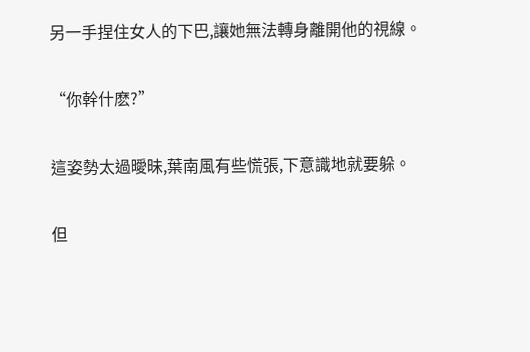另一手捏住女人的下巴,讓她無法轉身離開他的視線。

“你幹什麽?”

這姿勢太過曖昧,葉南風有些慌張,下意識地就要躲。

但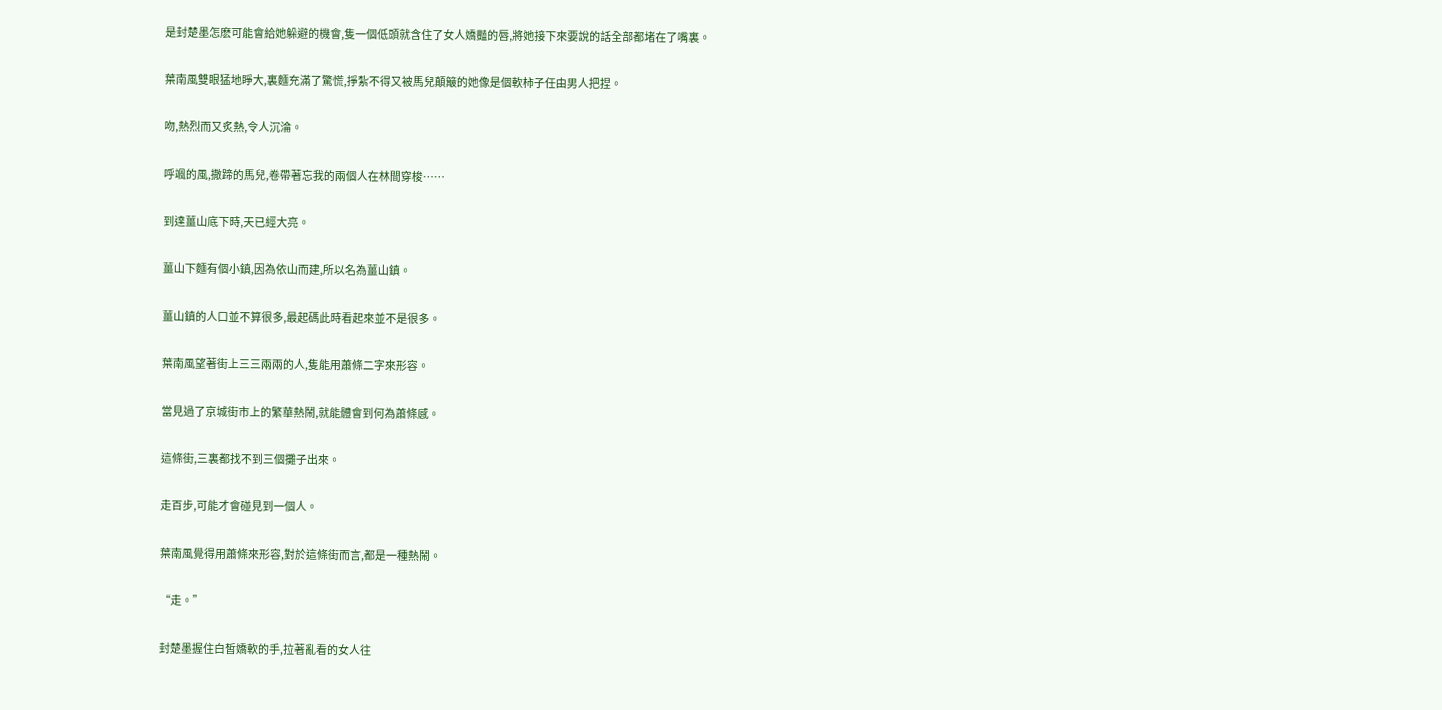是封楚墨怎麽可能會給她躲避的機會,隻一個低頭就含住了女人嬌豔的唇,將她接下來要說的話全部都堵在了嘴裏。

葉南風雙眼猛地睜大,裏麵充滿了驚慌,掙紮不得又被馬兒顛簸的她像是個軟柿子任由男人把捏。

吻,熱烈而又炙熱,令人沉淪。

呼颯的風,撒蹄的馬兒,卷帶著忘我的兩個人在林間穿梭……

到達薑山底下時,天已經大亮。

薑山下麵有個小鎮,因為依山而建,所以名為薑山鎮。

薑山鎮的人口並不算很多,最起碼此時看起來並不是很多。

葉南風望著街上三三兩兩的人,隻能用蕭條二字來形容。

當見過了京城街市上的繁華熱鬧,就能體會到何為蕭條感。

這條街,三裏都找不到三個攤子出來。

走百步,可能才會碰見到一個人。

葉南風覺得用蕭條來形容,對於這條街而言,都是一種熱鬧。

“走。”

封楚墨握住白皙嬌軟的手,拉著亂看的女人往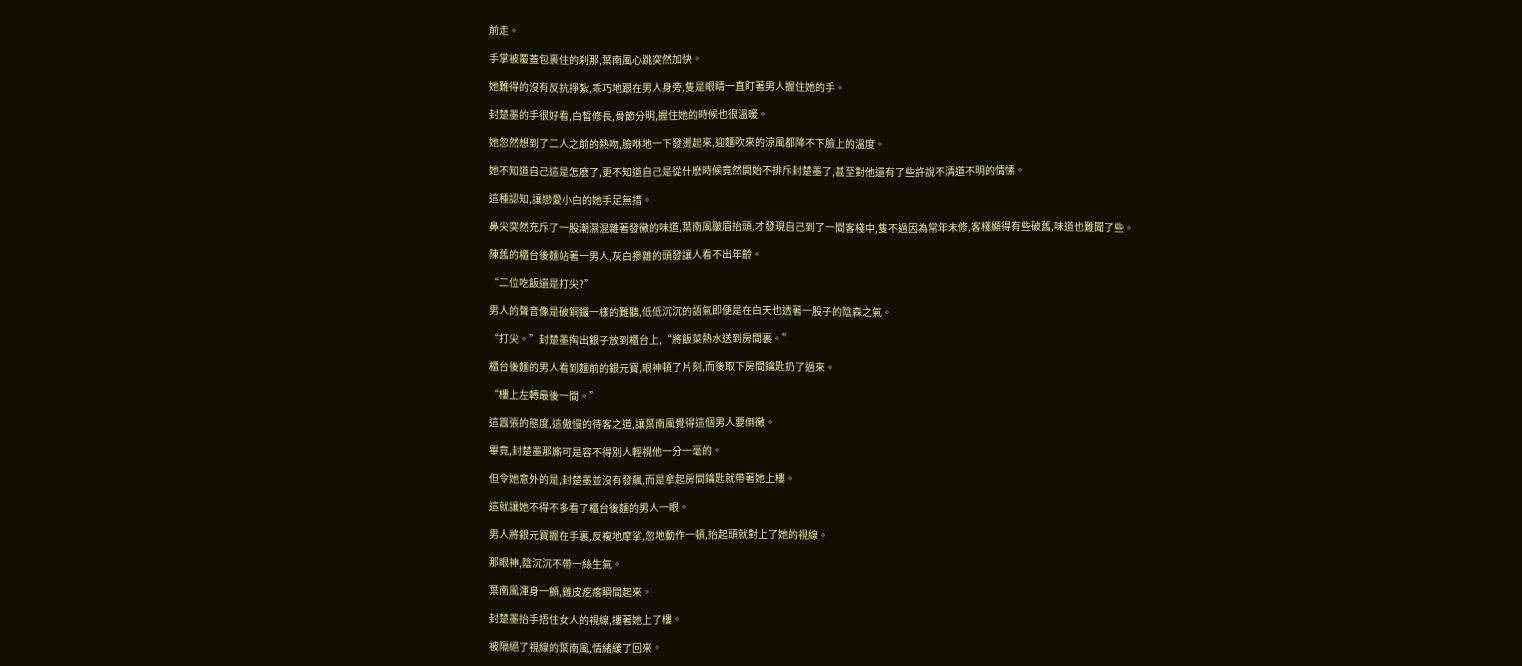前走。

手掌被覆蓋包裹住的刹那,葉南風心跳突然加快。

她難得的沒有反抗掙紮,乖巧地跟在男人身旁,隻是眼睛一直盯著男人握住她的手。

封楚墨的手很好看,白皙修長,骨節分明,握住她的時候也很溫暖。

她忽然想到了二人之前的熱吻,臉咻地一下發燙起來,迎麵吹來的涼風都降不下臉上的溫度。

她不知道自己這是怎麽了,更不知道自己是從什麽時候竟然開始不排斥封楚墨了,甚至對他還有了些許說不清道不明的情愫。

這種認知,讓戀愛小白的她手足無措。

鼻尖突然充斥了一股潮濕混雜著發黴的味道,葉南風皺眉抬頭,才發現自己到了一間客棧中,隻不過因為常年未修,客棧顯得有些破舊,味道也難聞了些。

陳舊的櫃台後麵站著一男人,灰白摻雜的頭發讓人看不出年齡。

“二位吃飯還是打尖?”

男人的聲音像是破銅鑼一樣的難聽,低低沉沉的語氣即便是在白天也透著一股子的陰森之氣。

“打尖。”封楚墨掏出銀子放到櫃台上,“將飯菜熱水送到房間裏。”

櫃台後麵的男人看到麵前的銀元寶,眼神頓了片刻,而後取下房間鑰匙扔了過來。

“樓上左轉最後一間。”

這囂張的態度,這傲慢的待客之道,讓葉南風覺得這個男人要倒黴。

畢竟,封楚墨那廝可是容不得別人輕視他一分一毫的。

但令她意外的是,封楚墨並沒有發飆,而是拿起房間鑰匙就帶著她上樓。

這就讓她不得不多看了櫃台後麵的男人一眼。

男人將銀元寶握在手裏,反複地摩挲,忽地動作一頓,抬起頭就對上了她的視線。

那眼神,陰沉沉不帶一絲生氣。

葉南風渾身一顫,雞皮疙瘩瞬間起來。

封楚墨抬手捂住女人的視線,摟著她上了樓。

被隔絕了視線的葉南風,情緒緩了回來。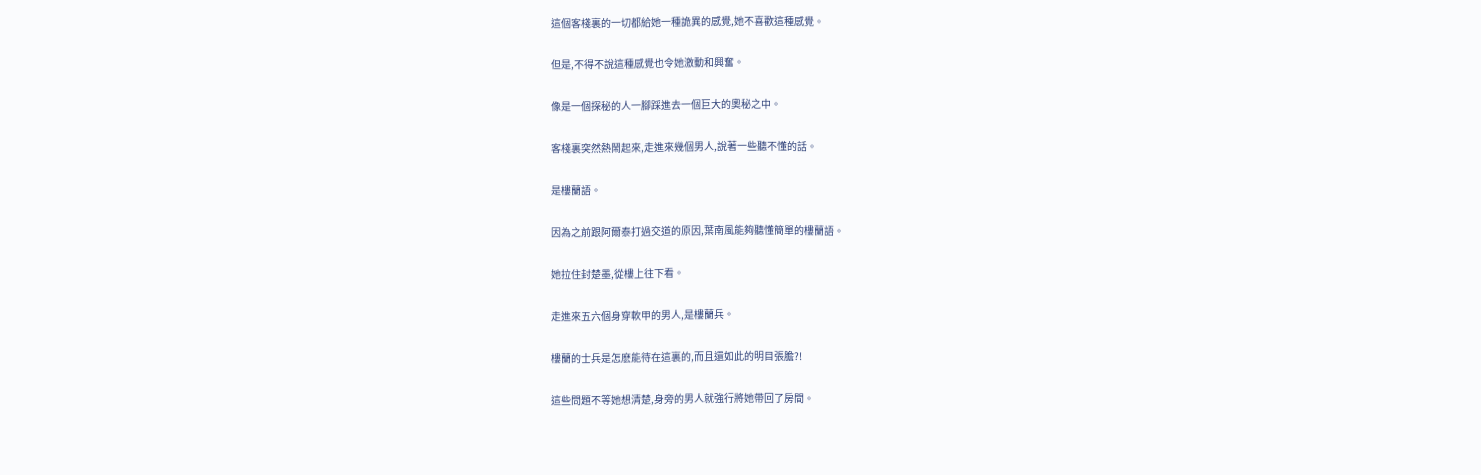這個客棧裏的一切都給她一種詭異的感覺,她不喜歡這種感覺。

但是,不得不說這種感覺也令她激動和興奮。

像是一個探秘的人一腳踩進去一個巨大的奧秘之中。

客棧裏突然熱鬧起來,走進來幾個男人,說著一些聽不懂的話。

是樓蘭語。

因為之前跟阿爾泰打過交道的原因,葉南風能夠聽懂簡單的樓蘭語。

她拉住封楚墨,從樓上往下看。

走進來五六個身穿軟甲的男人,是樓蘭兵。

樓蘭的士兵是怎麽能待在這裏的,而且還如此的明目張膽?!

這些問題不等她想清楚,身旁的男人就強行將她帶回了房間。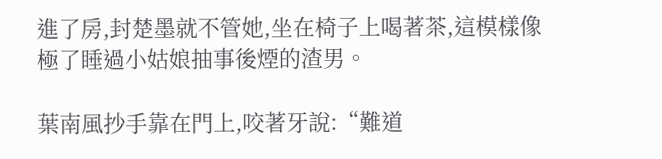進了房,封楚墨就不管她,坐在椅子上喝著茶,這模樣像極了睡過小姑娘抽事後煙的渣男。

葉南風抄手靠在門上,咬著牙說:“難道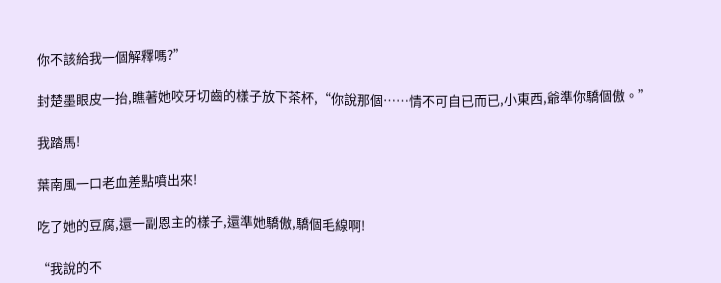你不該給我一個解釋嗎?”

封楚墨眼皮一抬,瞧著她咬牙切齒的樣子放下茶杯,“你說那個……情不可自已而已,小東西,爺準你驕個傲。”

我踏馬!

葉南風一口老血差點噴出來!

吃了她的豆腐,還一副恩主的樣子,還準她驕傲,驕個毛線啊!

“我說的不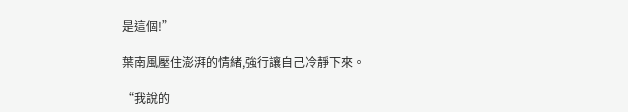是這個!”

葉南風壓住澎湃的情緒,強行讓自己冷靜下來。

“我說的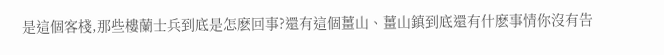是這個客棧,那些樓蘭士兵到底是怎麽回事?還有這個薑山、薑山鎮到底還有什麽事情你沒有告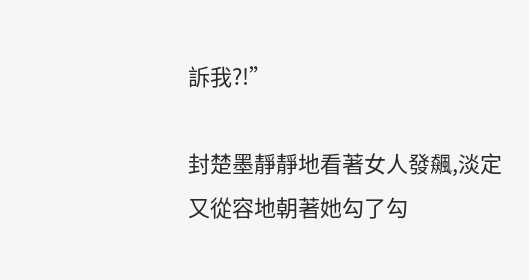訴我?!”

封楚墨靜靜地看著女人發飆,淡定又從容地朝著她勾了勾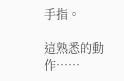手指。

這熟悉的動作……